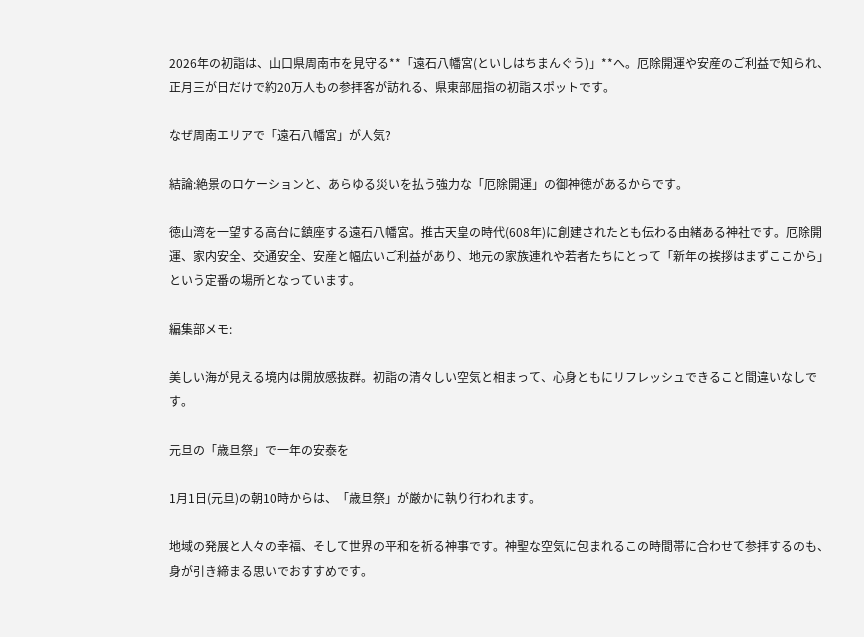2026年の初詣は、山口県周南市を見守る**「遠石八幡宮(といしはちまんぐう)」**へ。厄除開運や安産のご利益で知られ、正月三が日だけで約20万人もの参拝客が訪れる、県東部屈指の初詣スポットです。

なぜ周南エリアで「遠石八幡宮」が人気?

結論:絶景のロケーションと、あらゆる災いを払う強力な「厄除開運」の御神徳があるからです。

徳山湾を一望する高台に鎮座する遠石八幡宮。推古天皇の時代(608年)に創建されたとも伝わる由緒ある神社です。厄除開運、家内安全、交通安全、安産と幅広いご利益があり、地元の家族連れや若者たちにとって「新年の挨拶はまずここから」という定番の場所となっています。

編集部メモ:

美しい海が見える境内は開放感抜群。初詣の清々しい空気と相まって、心身ともにリフレッシュできること間違いなしです。

元旦の「歳旦祭」で一年の安泰を

1月1日(元旦)の朝10時からは、「歳旦祭」が厳かに執り行われます。

地域の発展と人々の幸福、そして世界の平和を祈る神事です。神聖な空気に包まれるこの時間帯に合わせて参拝するのも、身が引き締まる思いでおすすめです。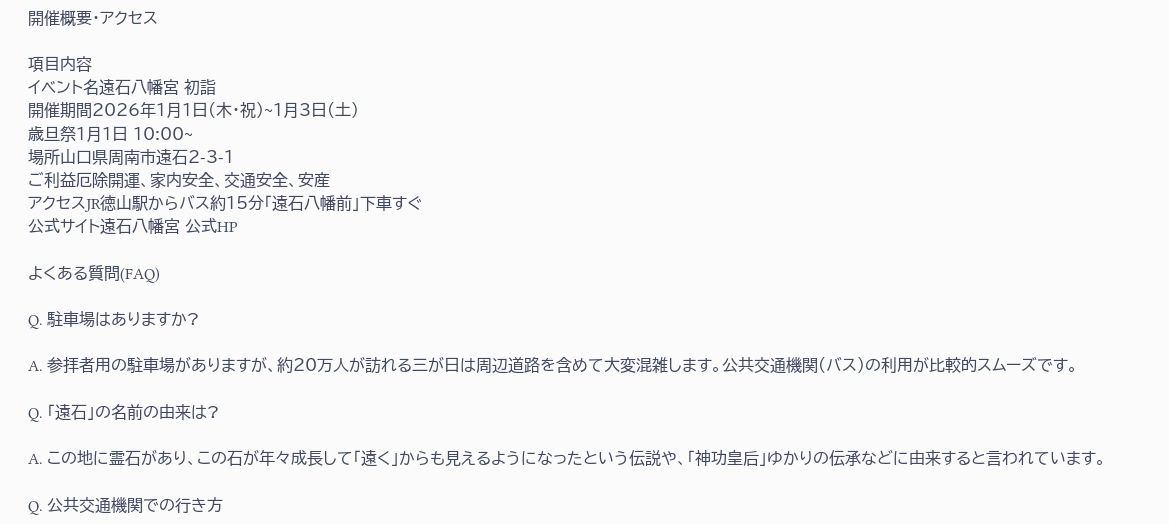開催概要・アクセス

項目内容
イベント名遠石八幡宮 初詣
開催期間2026年1月1日(木・祝)~1月3日(土)
歳旦祭1月1日 10:00~
場所山口県周南市遠石2-3-1
ご利益厄除開運、家内安全、交通安全、安産
アクセスJR徳山駅からバス約15分「遠石八幡前」下車すぐ
公式サイト遠石八幡宮 公式HP

よくある質問(FAQ)

Q. 駐車場はありますか?

A. 参拝者用の駐車場がありますが、約20万人が訪れる三が日は周辺道路を含めて大変混雑します。公共交通機関(バス)の利用が比較的スムーズです。

Q. 「遠石」の名前の由来は?

A. この地に霊石があり、この石が年々成長して「遠く」からも見えるようになったという伝説や、「神功皇后」ゆかりの伝承などに由来すると言われています。

Q. 公共交通機関での行き方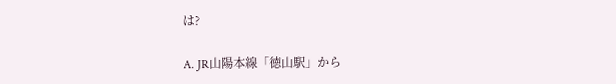は?

A. JR山陽本線「徳山駅」から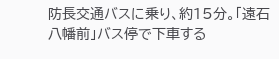防長交通バスに乗り、約15分。「遠石八幡前」バス停で下車する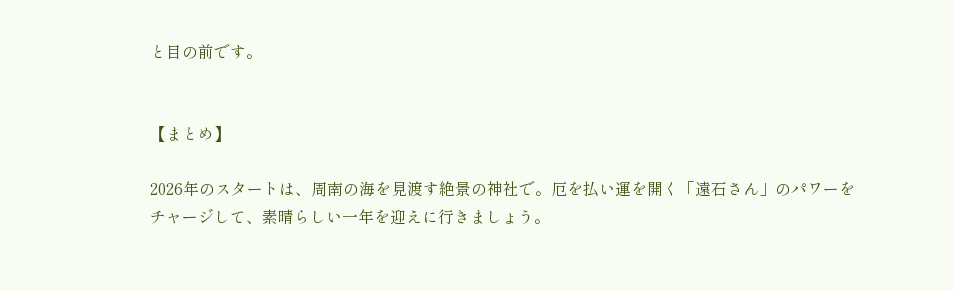と目の前です。


【まとめ】

2026年のスタートは、周南の海を見渡す絶景の神社で。厄を払い運を開く「遠石さん」のパワーをチャージして、素晴らしい一年を迎えに行きましょう。